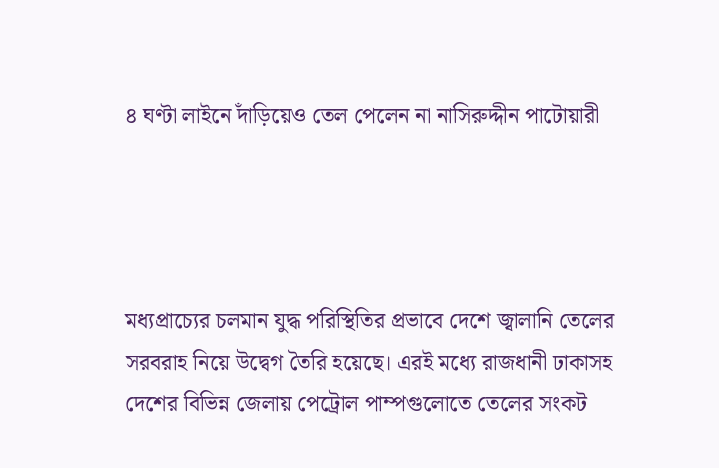৪ ঘণ্টা লাইনে দাঁড়িয়েও তেল পেলেন না নাসিরুদ্দীন পাটোয়ারী




মধ্যপ্রাচ্যের চলমান যুদ্ধ পরিস্থিতির প্রভাবে দেশে জ্বালানি তেলের সরবরাহ নিয়ে উদ্বেগ তৈরি হয়েছে। এরই মধ্যে রাজধানী ঢাকাসহ দেশের বিভিন্ন জেলায় পেট্রোল পাম্পগুলোতে তেলের সংকট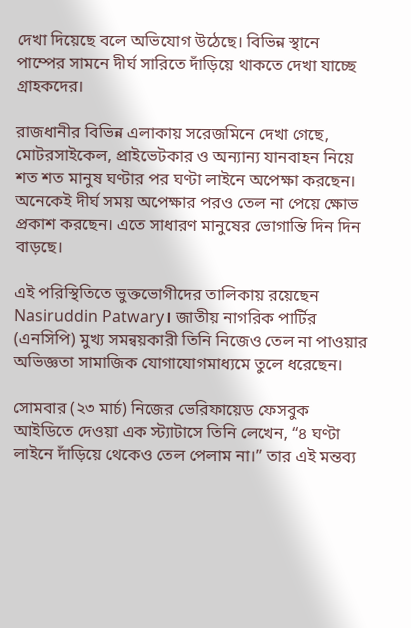দেখা দিয়েছে বলে অভিযোগ উঠেছে। বিভিন্ন স্থানে পাম্পের সামনে দীর্ঘ সারিতে দাঁড়িয়ে থাকতে দেখা যাচ্ছে গ্রাহকদের।

রাজধানীর বিভিন্ন এলাকায় সরেজমিনে দেখা গেছে, মোটরসাইকেল, প্রাইভেটকার ও অন্যান্য যানবাহন নিয়ে শত শত মানুষ ঘণ্টার পর ঘণ্টা লাইনে অপেক্ষা করছেন। অনেকেই দীর্ঘ সময় অপেক্ষার পরও তেল না পেয়ে ক্ষোভ প্রকাশ করছেন। এতে সাধারণ মানুষের ভোগান্তি দিন দিন বাড়ছে।

এই পরিস্থিতিতে ভুক্তভোগীদের তালিকায় রয়েছেন Nasiruddin Patwary। জাতীয় নাগরিক পার্টির (এনসিপি) মুখ্য সমন্বয়কারী তিনি নিজেও তেল না পাওয়ার অভিজ্ঞতা সামাজিক যোগাযোগমাধ্যমে তুলে ধরেছেন।

সোমবার (২৩ মার্চ) নিজের ভেরিফায়েড ফেসবুক আইডিতে দেওয়া এক স্ট্যাটাসে তিনি লেখেন, “৪ ঘণ্টা লাইনে দাঁড়িয়ে থেকেও তেল পেলাম না।” তার এই মন্তব্য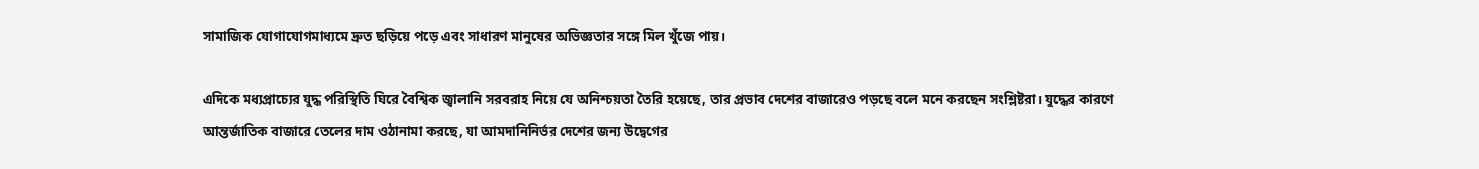সামাজিক যোগাযোগমাধ্যমে দ্রুত ছড়িয়ে পড়ে এবং সাধারণ মানুষের অভিজ্ঞতার সঙ্গে মিল খুঁজে পায়।

এদিকে মধ্যপ্রাচ্যের যুদ্ধ পরিস্থিতি ঘিরে বৈশ্বিক জ্বালানি সরবরাহ নিয়ে যে অনিশ্চয়তা তৈরি হয়েছে, তার প্রভাব দেশের বাজারেও পড়ছে বলে মনে করছেন সংশ্লিষ্টরা। যুদ্ধের কারণে আন্তর্জাতিক বাজারে তেলের দাম ওঠানামা করছে, যা আমদানিনির্ভর দেশের জন্য উদ্বেগের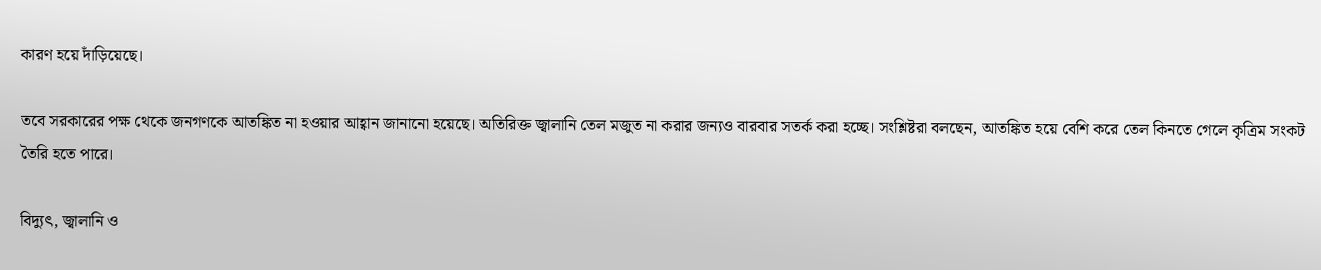কারণ হয়ে দাঁড়িয়েছে।

তবে সরকারের পক্ষ থেকে জনগণকে আতঙ্কিত না হওয়ার আহ্বান জানানো হয়েছে। অতিরিক্ত জ্বালানি তেল মজুত না করার জন্যও বারবার সতর্ক করা হচ্ছে। সংশ্লিষ্টরা বলছেন, আতঙ্কিত হয়ে বেশি করে তেল কিনতে গেলে কৃত্রিম সংকট তৈরি হতে পারে।

বিদ্যুৎ, জ্বালানি ও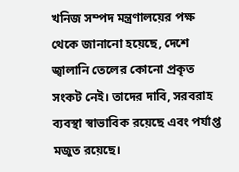খনিজ সম্পদ মন্ত্রণালয়ের পক্ষ থেকে জানানো হয়েছে, দেশে জ্বালানি তেলের কোনো প্রকৃত সংকট নেই। তাদের দাবি, সরবরাহ ব্যবস্থা স্বাভাবিক রয়েছে এবং পর্যাপ্ত মজুত রয়েছে।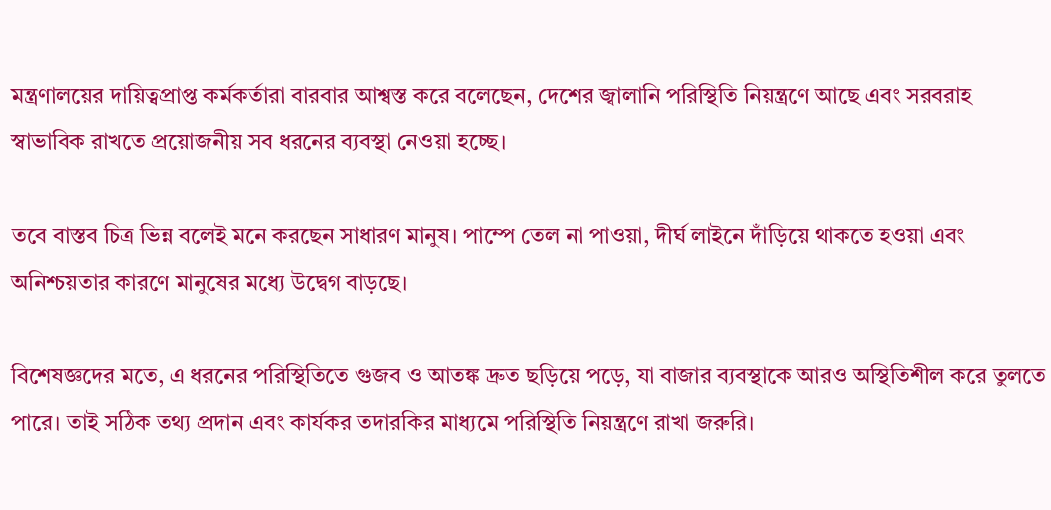মন্ত্রণালয়ের দায়িত্বপ্রাপ্ত কর্মকর্তারা বারবার আশ্বস্ত করে বলেছেন, দেশের জ্বালানি পরিস্থিতি নিয়ন্ত্রণে আছে এবং সরবরাহ স্বাভাবিক রাখতে প্রয়োজনীয় সব ধরনের ব্যবস্থা নেওয়া হচ্ছে।

তবে বাস্তব চিত্র ভিন্ন বলেই মনে করছেন সাধারণ মানুষ। পাম্পে তেল না পাওয়া, দীর্ঘ লাইনে দাঁড়িয়ে থাকতে হওয়া এবং অনিশ্চয়তার কারণে মানুষের মধ্যে উদ্বেগ বাড়ছে।

বিশেষজ্ঞদের মতে, এ ধরনের পরিস্থিতিতে গুজব ও আতঙ্ক দ্রুত ছড়িয়ে পড়ে, যা বাজার ব্যবস্থাকে আরও অস্থিতিশীল করে তুলতে পারে। তাই সঠিক তথ্য প্রদান এবং কার্যকর তদারকির মাধ্যমে পরিস্থিতি নিয়ন্ত্রণে রাখা জরুরি।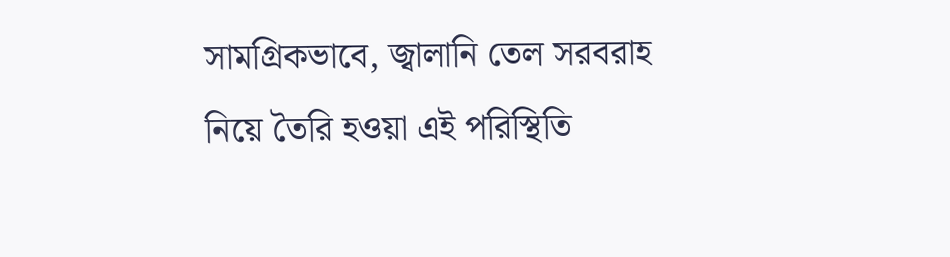সামগ্রিকভাবে, জ্বালানি তেল সরবরাহ নিয়ে তৈরি হওয়া এই পরিস্থিতি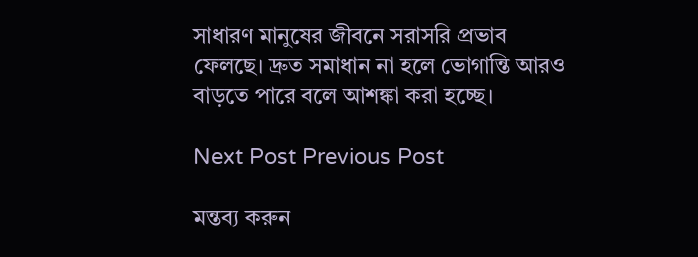সাধারণ মানুষের জীবনে সরাসরি প্রভাব ফেলছে। দ্রুত সমাধান না হলে ভোগান্তি আরও বাড়তে পারে বলে আশঙ্কা করা হচ্ছে।

Next Post Previous Post

মন্তব্য করুন